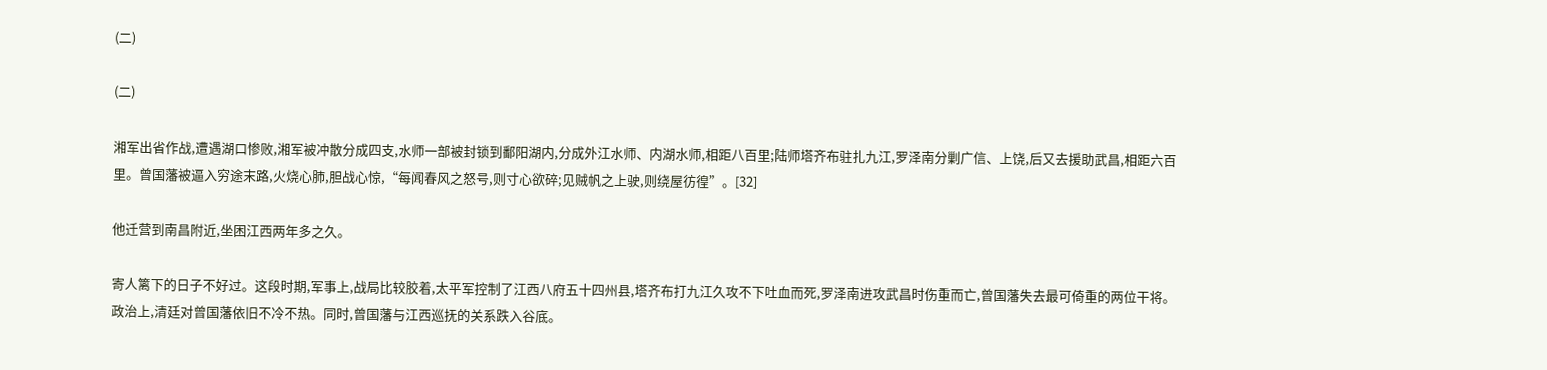(二)

(二)

湘军出省作战,遭遇湖口惨败,湘军被冲散分成四支,水师一部被封锁到鄱阳湖内,分成外江水师、内湖水师,相距八百里;陆师塔齐布驻扎九江,罗泽南分剿广信、上饶,后又去援助武昌,相距六百里。曾国藩被逼入穷途末路,火烧心肺,胆战心惊,“每闻春风之怒号,则寸心欲碎;见贼帆之上驶,则绕屋彷徨”。[32]

他迁营到南昌附近,坐困江西两年多之久。

寄人篱下的日子不好过。这段时期,军事上,战局比较胶着,太平军控制了江西八府五十四州县,塔齐布打九江久攻不下吐血而死,罗泽南进攻武昌时伤重而亡,曾国藩失去最可倚重的两位干将。政治上,清廷对曾国藩依旧不冷不热。同时,曾国藩与江西巡抚的关系跌入谷底。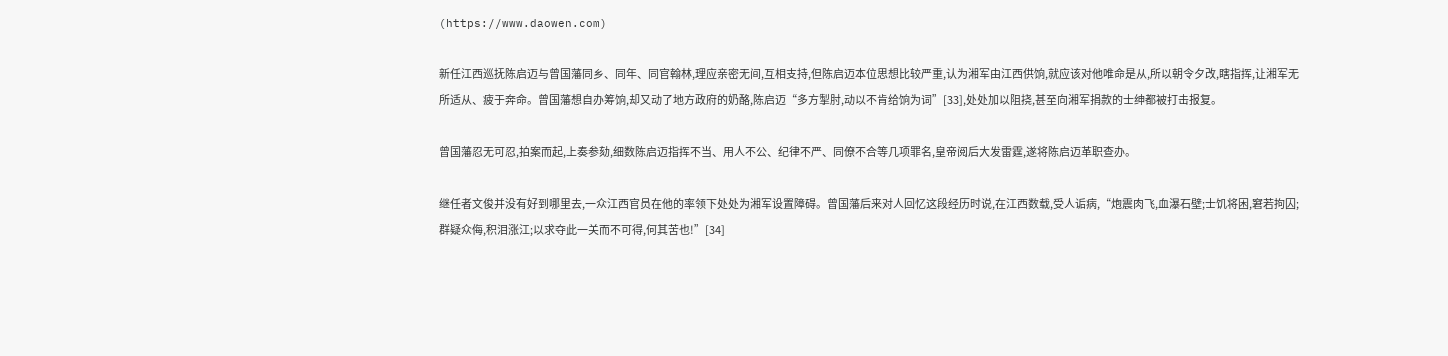(https://www.daowen.com)

新任江西巡抚陈启迈与曾国藩同乡、同年、同官翰林,理应亲密无间,互相支持,但陈启迈本位思想比较严重,认为湘军由江西供饷,就应该对他唯命是从,所以朝令夕改,瞎指挥,让湘军无所适从、疲于奔命。曾国藩想自办筹饷,却又动了地方政府的奶酪,陈启迈“多方掣肘,动以不肯给饷为词”[33],处处加以阻挠,甚至向湘军捐款的士绅都被打击报复。

曾国藩忍无可忍,拍案而起,上奏参劾,细数陈启迈指挥不当、用人不公、纪律不严、同僚不合等几项罪名,皇帝阅后大发雷霆,遂将陈启迈革职查办。

继任者文俊并没有好到哪里去,一众江西官员在他的率领下处处为湘军设置障碍。曾国藩后来对人回忆这段经历时说,在江西数载,受人诟病,“炮震肉飞,血瀑石壁;士饥将困,窘若拘囚;群疑众侮,积泪涨江;以求夺此一关而不可得,何其苦也!”[34]